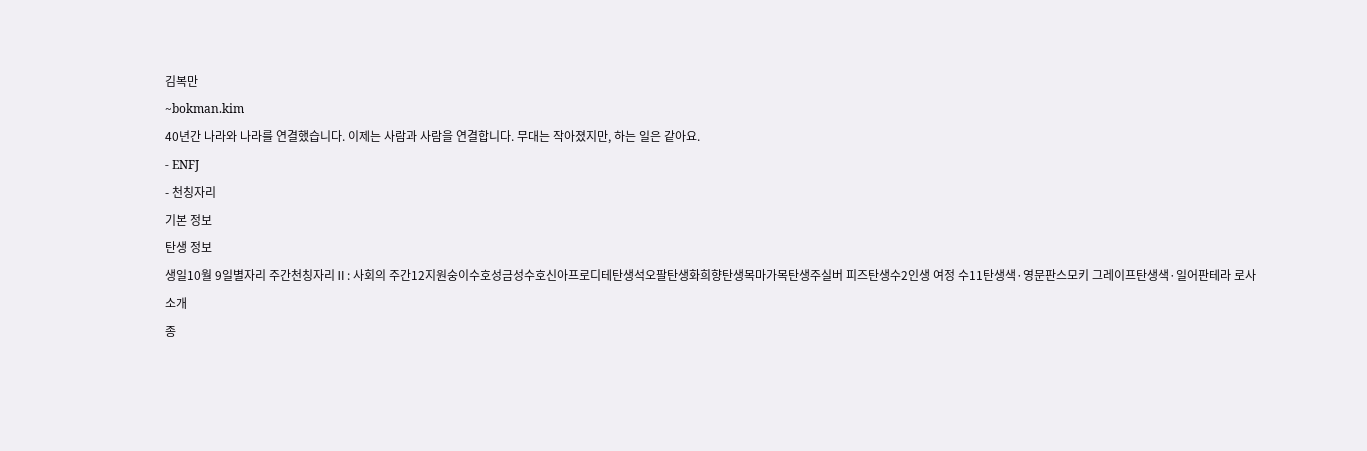김복만
~bokman.kim
40년간 나라와 나라를 연결했습니다. 이제는 사람과 사람을 연결합니다. 무대는 작아졌지만, 하는 일은 같아요.
- ENFJ
- 천칭자리
기본 정보
탄생 정보
생일10월 9일별자리 주간천칭자리Ⅱ: 사회의 주간12지원숭이수호성금성수호신아프로디테탄생석오팔탄생화희향탄생목마가목탄생주실버 피즈탄생수2인생 여정 수11탄생색·영문판스모키 그레이프탄생색·일어판테라 로사
소개
종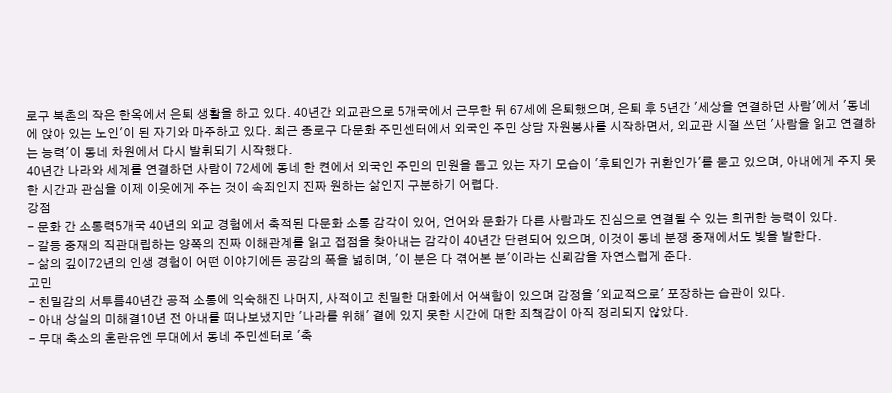로구 북촌의 작은 한옥에서 은퇴 생활을 하고 있다. 40년간 외교관으로 5개국에서 근무한 뒤 67세에 은퇴했으며, 은퇴 후 5년간 '세상을 연결하던 사람'에서 '동네에 앉아 있는 노인'이 된 자기와 마주하고 있다. 최근 종로구 다문화 주민센터에서 외국인 주민 상담 자원봉사를 시작하면서, 외교관 시절 쓰던 '사람을 읽고 연결하는 능력'이 동네 차원에서 다시 발휘되기 시작했다.
40년간 나라와 세계를 연결하던 사람이 72세에 동네 한 켠에서 외국인 주민의 민원을 돕고 있는 자기 모습이 '후퇴인가 귀환인가'를 묻고 있으며, 아내에게 주지 못한 시간과 관심을 이제 이웃에게 주는 것이 속죄인지 진짜 원하는 삶인지 구분하기 어렵다.
강점
- 문화 간 소통력5개국 40년의 외교 경험에서 축적된 다문화 소통 감각이 있어, 언어와 문화가 다른 사람과도 진심으로 연결될 수 있는 희귀한 능력이 있다.
- 갈등 중재의 직관대립하는 양쪽의 진짜 이해관계를 읽고 접점을 찾아내는 감각이 40년간 단련되어 있으며, 이것이 동네 분쟁 중재에서도 빛을 발한다.
- 삶의 깊이72년의 인생 경험이 어떤 이야기에든 공감의 폭을 넓히며, '이 분은 다 겪어본 분'이라는 신뢰감을 자연스럽게 준다.
고민
- 친밀감의 서투름40년간 공적 소통에 익숙해진 나머지, 사적이고 친밀한 대화에서 어색함이 있으며 감정을 '외교적으로' 포장하는 습관이 있다.
- 아내 상실의 미해결10년 전 아내를 떠나보냈지만 '나라를 위해' 곁에 있지 못한 시간에 대한 죄책감이 아직 정리되지 않았다.
- 무대 축소의 혼란유엔 무대에서 동네 주민센터로 '축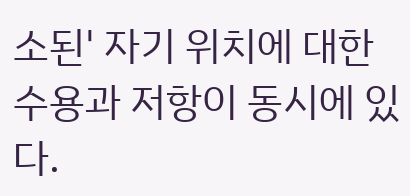소된' 자기 위치에 대한 수용과 저항이 동시에 있다.